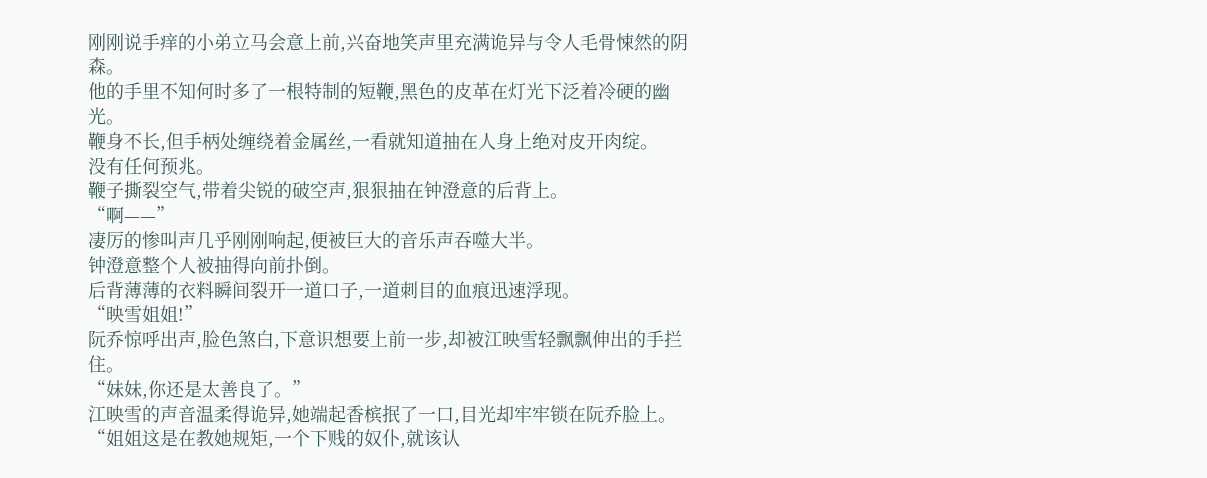刚刚说手痒的小弟立马会意上前,兴奋地笑声里充满诡异与令人毛骨悚然的阴森。
他的手里不知何时多了一根特制的短鞭,黑色的皮革在灯光下泛着冷硬的幽光。
鞭身不长,但手柄处缠绕着金属丝,一看就知道抽在人身上绝对皮开肉绽。
没有任何预兆。
鞭子撕裂空气,带着尖锐的破空声,狠狠抽在钟澄意的后背上。
“啊——”
凄厉的惨叫声几乎刚刚响起,便被巨大的音乐声吞噬大半。
钟澄意整个人被抽得向前扑倒。
后背薄薄的衣料瞬间裂开一道口子,一道刺目的血痕迅速浮现。
“映雪姐姐!”
阮乔惊呼出声,脸色煞白,下意识想要上前一步,却被江映雪轻飘飘伸出的手拦住。
“妹妹,你还是太善良了。”
江映雪的声音温柔得诡异,她端起香槟抿了一口,目光却牢牢锁在阮乔脸上。
“姐姐这是在教她规矩,一个下贱的奴仆,就该认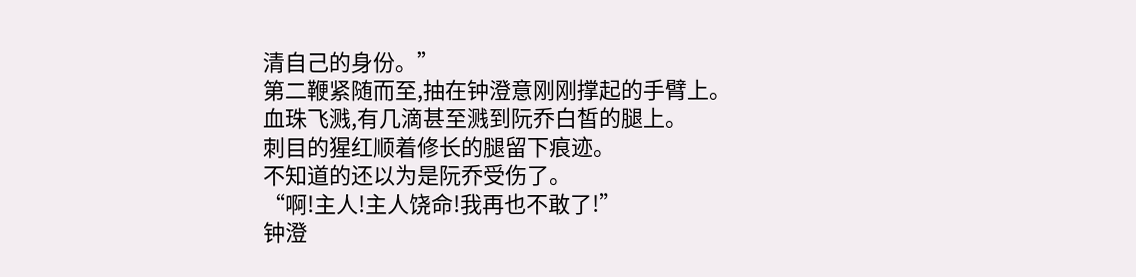清自己的身份。”
第二鞭紧随而至,抽在钟澄意刚刚撑起的手臂上。
血珠飞溅,有几滴甚至溅到阮乔白皙的腿上。
刺目的猩红顺着修长的腿留下痕迹。
不知道的还以为是阮乔受伤了。
“啊!主人!主人饶命!我再也不敢了!”
钟澄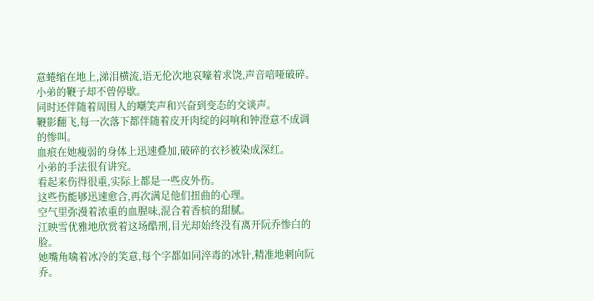意蜷缩在地上,涕泪横流,语无伦次地哀嚎着求饶,声音喑哑破碎。
小弟的鞭子却不曾停歇。
同时还伴随着周围人的嘲笑声和兴奋到变态的交谈声。
鞭影翻飞,每一次落下都伴随着皮开肉绽的闷响和钟澄意不成调的惨叫。
血痕在她瘦弱的身体上迅速叠加,破碎的衣衫被染成深红。
小弟的手法很有讲究。
看起来伤得很重,实际上都是一些皮外伤。
这些伤能够迅速愈合,再次满足他们扭曲的心理。
空气里弥漫着浓重的血腥味,混合着香槟的甜腻。
江映雪优雅地欣赏着这场酷刑,目光却始终没有离开阮乔惨白的脸。
她嘴角噙着冰冷的笑意,每个字都如同淬毒的冰针,精准地刺向阮乔。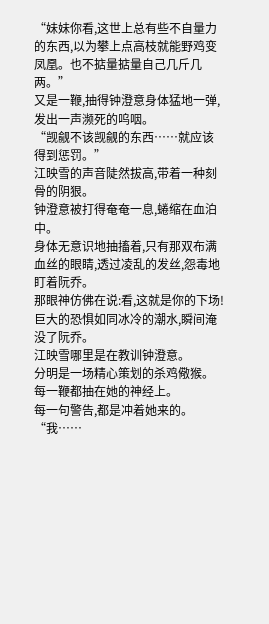“妹妹你看,这世上总有些不自量力的东西,以为攀上点高枝就能野鸡变凤凰。也不掂量掂量自己几斤几两。”
又是一鞭,抽得钟澄意身体猛地一弹,发出一声濒死的呜咽。
“觊觎不该觊觎的东西……就应该得到惩罚。”
江映雪的声音陡然拔高,带着一种刻骨的阴狠。
钟澄意被打得奄奄一息,蜷缩在血泊中。
身体无意识地抽搐着,只有那双布满血丝的眼睛,透过凌乱的发丝,怨毒地盯着阮乔。
那眼神仿佛在说:看,这就是你的下场!
巨大的恐惧如同冰冷的潮水,瞬间淹没了阮乔。
江映雪哪里是在教训钟澄意。
分明是一场精心策划的杀鸡儆猴。
每一鞭都抽在她的神经上。
每一句警告,都是冲着她来的。
“我……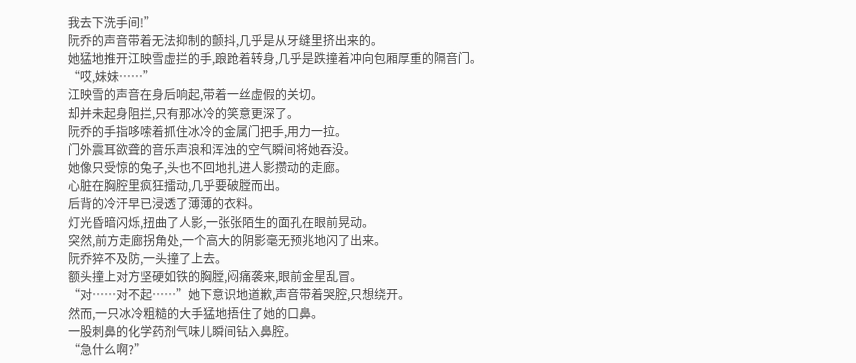我去下洗手间!”
阮乔的声音带着无法抑制的颤抖,几乎是从牙缝里挤出来的。
她猛地推开江映雪虚拦的手,踉跄着转身,几乎是跌撞着冲向包厢厚重的隔音门。
“哎,妹妹……”
江映雪的声音在身后响起,带着一丝虚假的关切。
却并未起身阻拦,只有那冰冷的笑意更深了。
阮乔的手指哆嗦着抓住冰冷的金属门把手,用力一拉。
门外震耳欲聋的音乐声浪和浑浊的空气瞬间将她吞没。
她像只受惊的兔子,头也不回地扎进人影攒动的走廊。
心脏在胸腔里疯狂擂动,几乎要破膛而出。
后背的冷汗早已浸透了薄薄的衣料。
灯光昏暗闪烁,扭曲了人影,一张张陌生的面孔在眼前晃动。
突然,前方走廊拐角处,一个高大的阴影毫无预兆地闪了出来。
阮乔猝不及防,一头撞了上去。
额头撞上对方坚硬如铁的胸膛,闷痛袭来,眼前金星乱冒。
“对……对不起……”她下意识地道歉,声音带着哭腔,只想绕开。
然而,一只冰冷粗糙的大手猛地捂住了她的口鼻。
一股刺鼻的化学药剂气味儿瞬间钻入鼻腔。
“急什么啊?”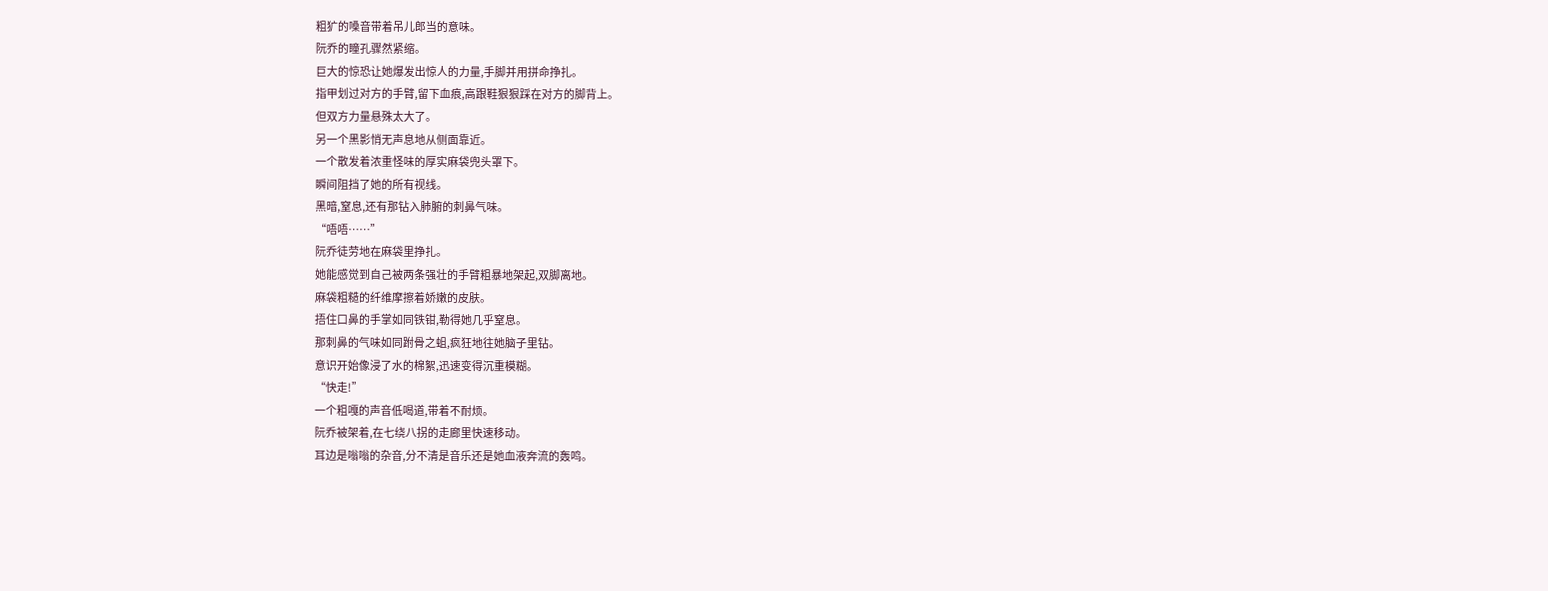粗犷的嗓音带着吊儿郎当的意味。
阮乔的瞳孔骤然紧缩。
巨大的惊恐让她爆发出惊人的力量,手脚并用拼命挣扎。
指甲划过对方的手臂,留下血痕,高跟鞋狠狠踩在对方的脚背上。
但双方力量悬殊太大了。
另一个黑影悄无声息地从侧面靠近。
一个散发着浓重怪味的厚实麻袋兜头罩下。
瞬间阻挡了她的所有视线。
黑暗,窒息,还有那钻入肺腑的刺鼻气味。
“唔唔……”
阮乔徒劳地在麻袋里挣扎。
她能感觉到自己被两条强壮的手臂粗暴地架起,双脚离地。
麻袋粗糙的纤维摩擦着娇嫩的皮肤。
捂住口鼻的手掌如同铁钳,勒得她几乎窒息。
那刺鼻的气味如同跗骨之蛆,疯狂地往她脑子里钻。
意识开始像浸了水的棉絮,迅速变得沉重模糊。
“快走!”
一个粗嘎的声音低喝道,带着不耐烦。
阮乔被架着,在七绕八拐的走廊里快速移动。
耳边是嗡嗡的杂音,分不清是音乐还是她血液奔流的轰鸣。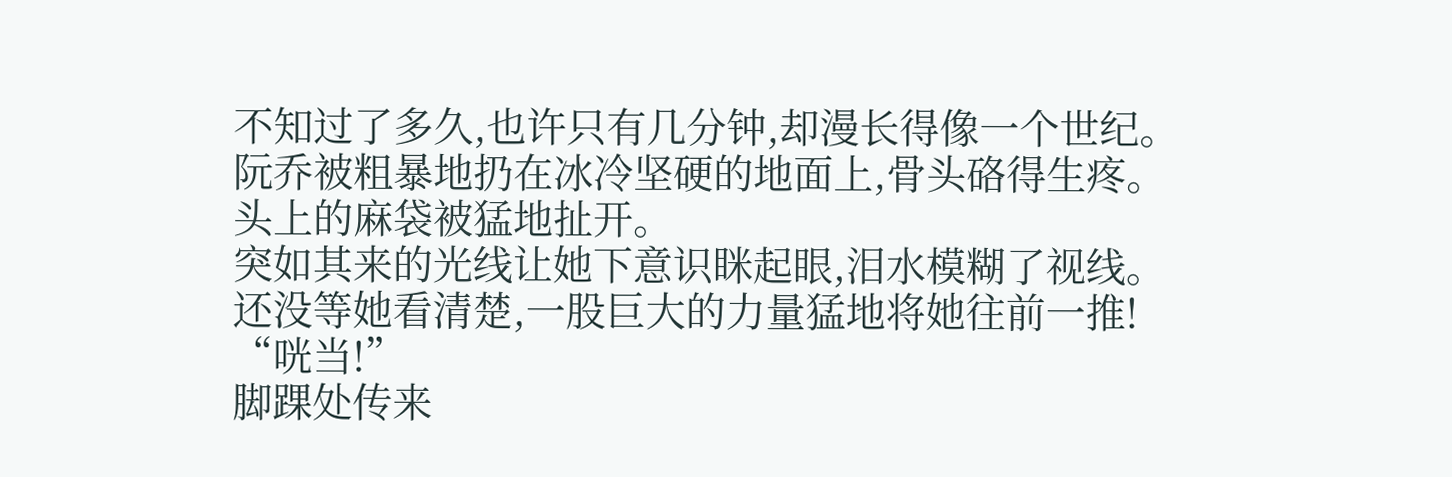不知过了多久,也许只有几分钟,却漫长得像一个世纪。
阮乔被粗暴地扔在冰冷坚硬的地面上,骨头硌得生疼。
头上的麻袋被猛地扯开。
突如其来的光线让她下意识眯起眼,泪水模糊了视线。
还没等她看清楚,一股巨大的力量猛地将她往前一推!
“咣当!”
脚踝处传来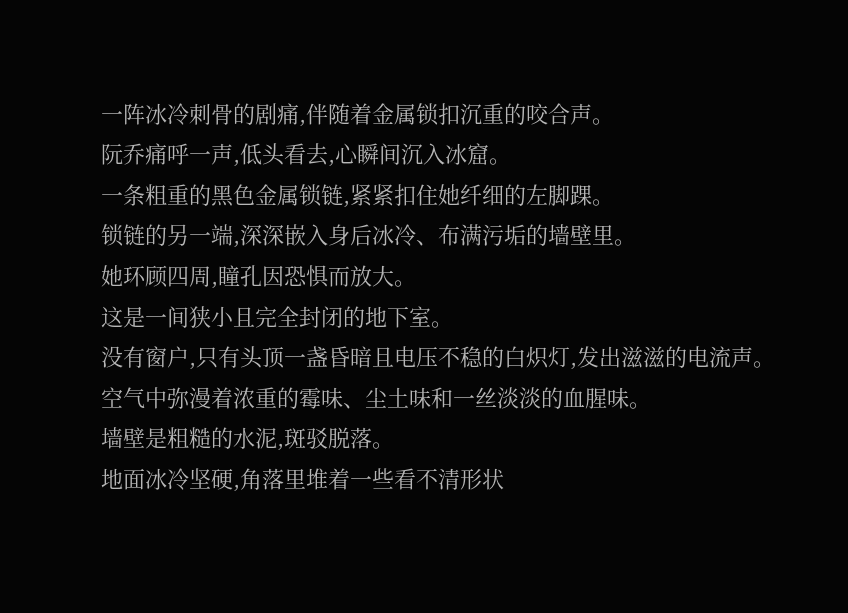一阵冰冷刺骨的剧痛,伴随着金属锁扣沉重的咬合声。
阮乔痛呼一声,低头看去,心瞬间沉入冰窟。
一条粗重的黑色金属锁链,紧紧扣住她纤细的左脚踝。
锁链的另一端,深深嵌入身后冰冷、布满污垢的墙壁里。
她环顾四周,瞳孔因恐惧而放大。
这是一间狭小且完全封闭的地下室。
没有窗户,只有头顶一盏昏暗且电压不稳的白炽灯,发出滋滋的电流声。
空气中弥漫着浓重的霉味、尘土味和一丝淡淡的血腥味。
墙壁是粗糙的水泥,斑驳脱落。
地面冰冷坚硬,角落里堆着一些看不清形状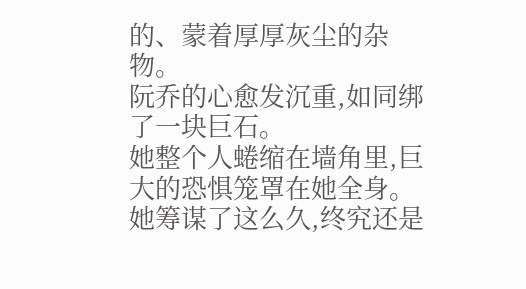的、蒙着厚厚灰尘的杂物。
阮乔的心愈发沉重,如同绑了一块巨石。
她整个人蜷缩在墙角里,巨大的恐惧笼罩在她全身。
她筹谋了这么久,终究还是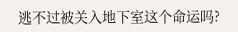逃不过被关入地下室这个命运吗?